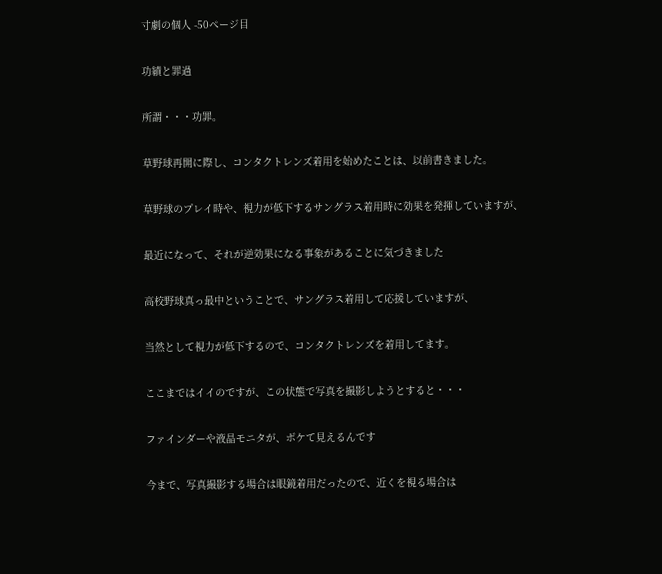寸劇の個人 -50ページ目

功績と罪過

所謂・・・功罪。

草野球再開に際し、コンタクトレンズ着用を始めたことは、以前書きました。

草野球のプレイ時や、視力が低下するサングラス着用時に効果を発揮していますが、

最近になって、それが逆効果になる事象があることに気づきました

高校野球真っ最中ということで、サングラス着用して応援していますが、

当然として視力が低下するので、コンタクトレンズを着用してます。

ここまではイイのですが、この状態で写真を撮影しようとすると・・・

ファインダーや液晶モニタが、ボケて見えるんです

今まで、写真撮影する場合は眼鏡着用だったので、近くを視る場合は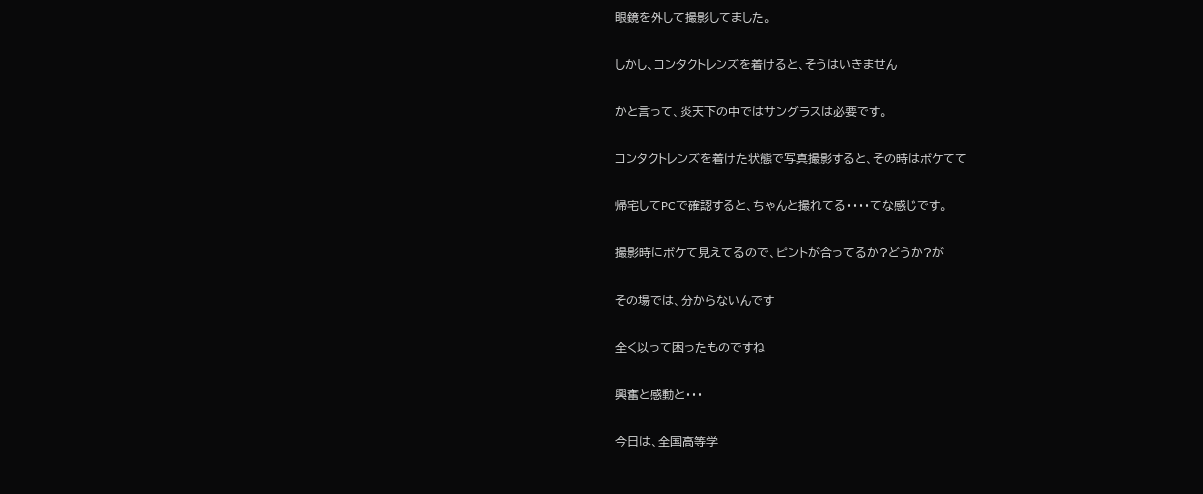眼鏡を外して撮影してました。

しかし、コンタクトレンズを着けると、そうはいきません

かと言って、炎天下の中ではサングラスは必要です。

コンタクトレンズを着けた状態で写真撮影すると、その時はボケてて

帰宅してPCで確認すると、ちゃんと撮れてる・・・・てな感じです。

撮影時にボケて見えてるので、ピントが合ってるか?どうか?が

その場では、分からないんです

全く以って困ったものですね

興奮と感動と・・・

今日は、全国高等学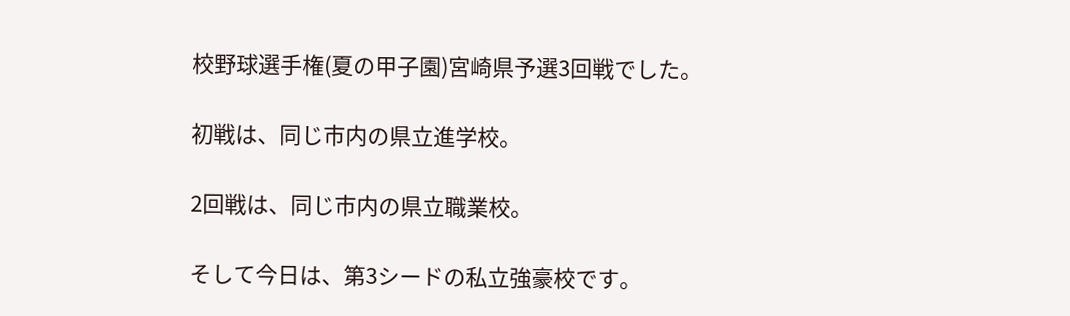校野球選手権(夏の甲子園)宮崎県予選3回戦でした。

初戦は、同じ市内の県立進学校。

2回戦は、同じ市内の県立職業校。

そして今日は、第3シードの私立強豪校です。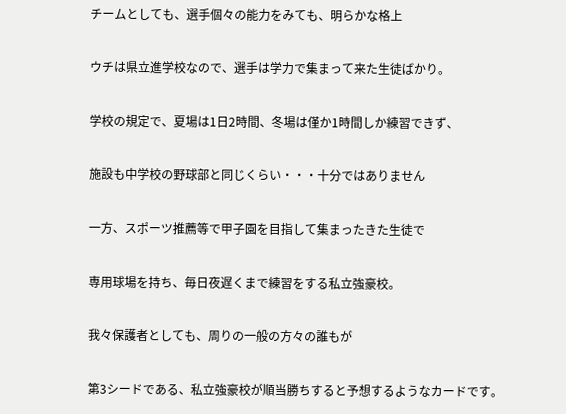チームとしても、選手個々の能力をみても、明らかな格上

ウチは県立進学校なので、選手は学力で集まって来た生徒ばかり。

学校の規定で、夏場は1日2時間、冬場は僅か1時間しか練習できず、

施設も中学校の野球部と同じくらい・・・十分ではありません

一方、スポーツ推薦等で甲子園を目指して集まったきた生徒で

専用球場を持ち、毎日夜遅くまで練習をする私立強豪校。

我々保護者としても、周りの一般の方々の誰もが

第3シードである、私立強豪校が順当勝ちすると予想するようなカードです。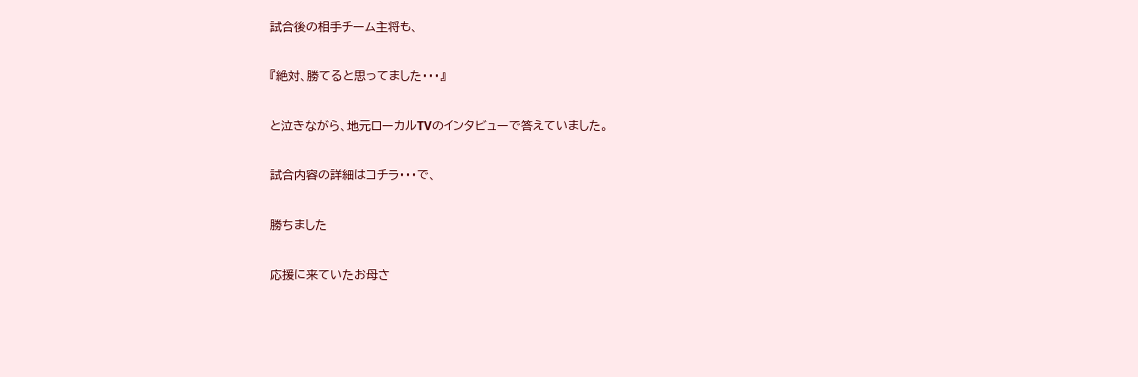試合後の相手チーム主将も、

『絶対、勝てると思ってました・・・』

と泣きながら、地元ローカルTVのインタビューで答えていました。

試合内容の詳細はコチラ・・・で、

勝ちました

応援に来ていたお母さ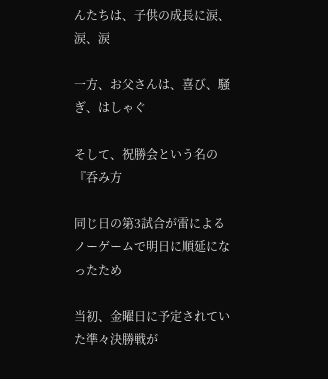んたちは、子供の成長に涙、涙、涙

一方、お父さんは、喜び、騒ぎ、はしゃぐ

そして、祝勝会という名の『呑み方

同じ日の第3試合が雷によるノーゲームで明日に順延になったため

当初、金曜日に予定されていた準々決勝戦が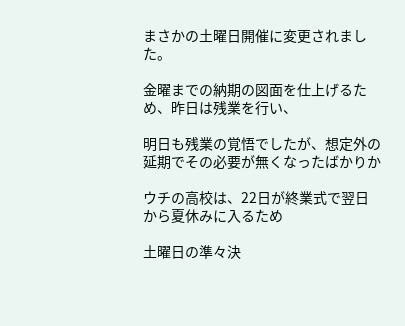まさかの土曜日開催に変更されました。

金曜までの納期の図面を仕上げるため、昨日は残業を行い、

明日も残業の覚悟でしたが、想定外の延期でその必要が無くなったばかりか

ウチの高校は、22日が終業式で翌日から夏休みに入るため

土曜日の準々決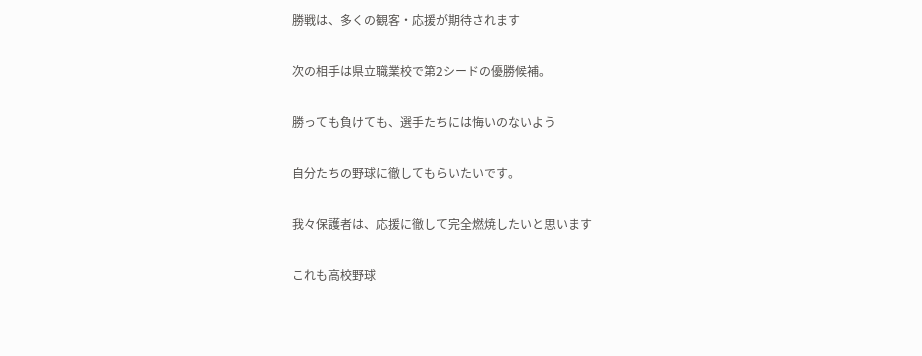勝戦は、多くの観客・応援が期待されます

次の相手は県立職業校で第2シードの優勝候補。

勝っても負けても、選手たちには悔いのないよう

自分たちの野球に徹してもらいたいです。

我々保護者は、応援に徹して完全燃焼したいと思います

これも高校野球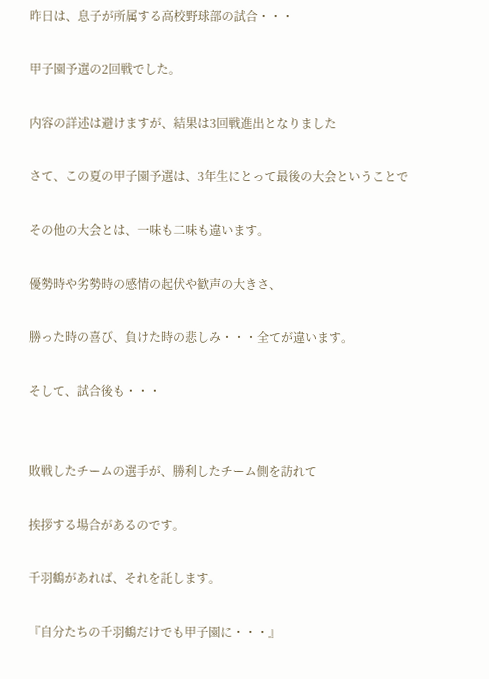昨日は、息子が所属する高校野球部の試合・・・

甲子園予選の2回戦でした。

内容の詳述は避けますが、結果は3回戦進出となりました

さて、この夏の甲子園予選は、3年生にとって最後の大会ということで

その他の大会とは、一味も二味も違います。

優勢時や劣勢時の感情の起伏や歓声の大きさ、

勝った時の喜び、負けた時の悲しみ・・・全てが違います。

そして、試合後も・・・


敗戦したチームの選手が、勝利したチーム側を訪れて

挨拶する場合があるのです。

千羽鶴があれば、それを託します。

『自分たちの千羽鶴だけでも甲子園に・・・』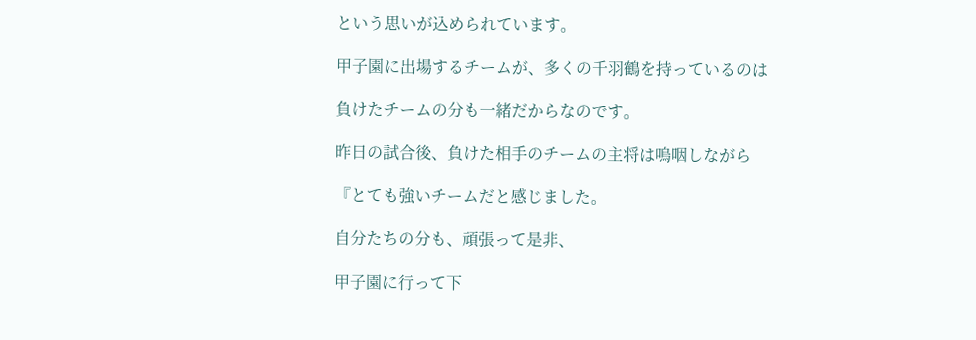という思いが込められています。

甲子園に出場するチームが、多くの千羽鶴を持っているのは

負けたチームの分も一緒だからなのです。

昨日の試合後、負けた相手のチームの主将は嗚咽しながら

『とても強いチームだと感じました。

自分たちの分も、頑張って是非、

甲子園に行って下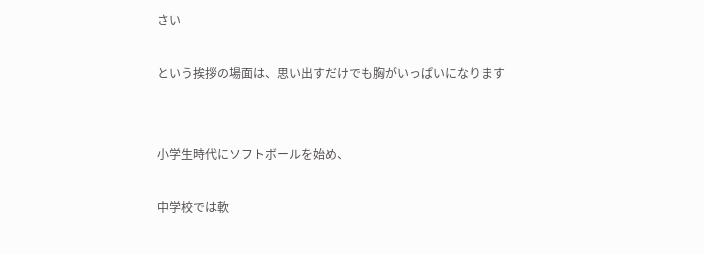さい

という挨拶の場面は、思い出すだけでも胸がいっぱいになります


小学生時代にソフトボールを始め、

中学校では軟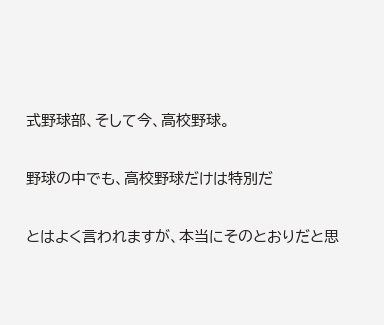式野球部、そして今、高校野球。

野球の中でも、高校野球だけは特別だ

とはよく言われますが、本当にそのとおりだと思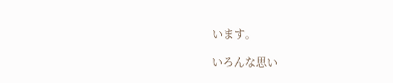います。

いろんな思い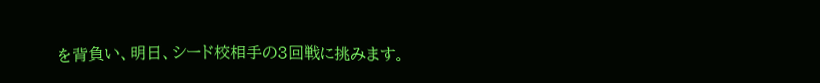を背負い、明日、シード校相手の3回戦に挑みます。